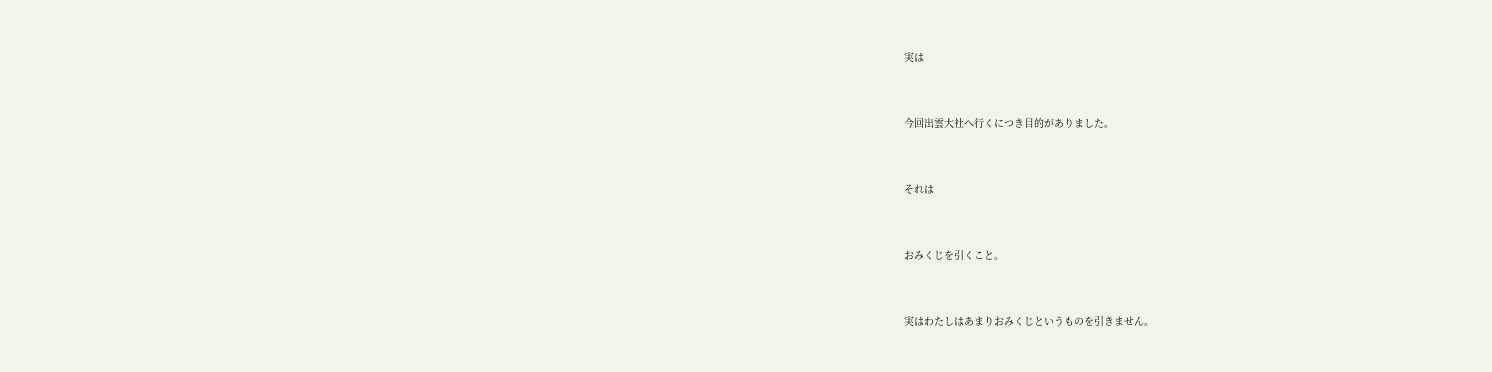実は


今回出雲大社へ行くにつき目的がありました。


それは


おみくじを引くこと。


実はわたしはあまりおみくじというものを引きません。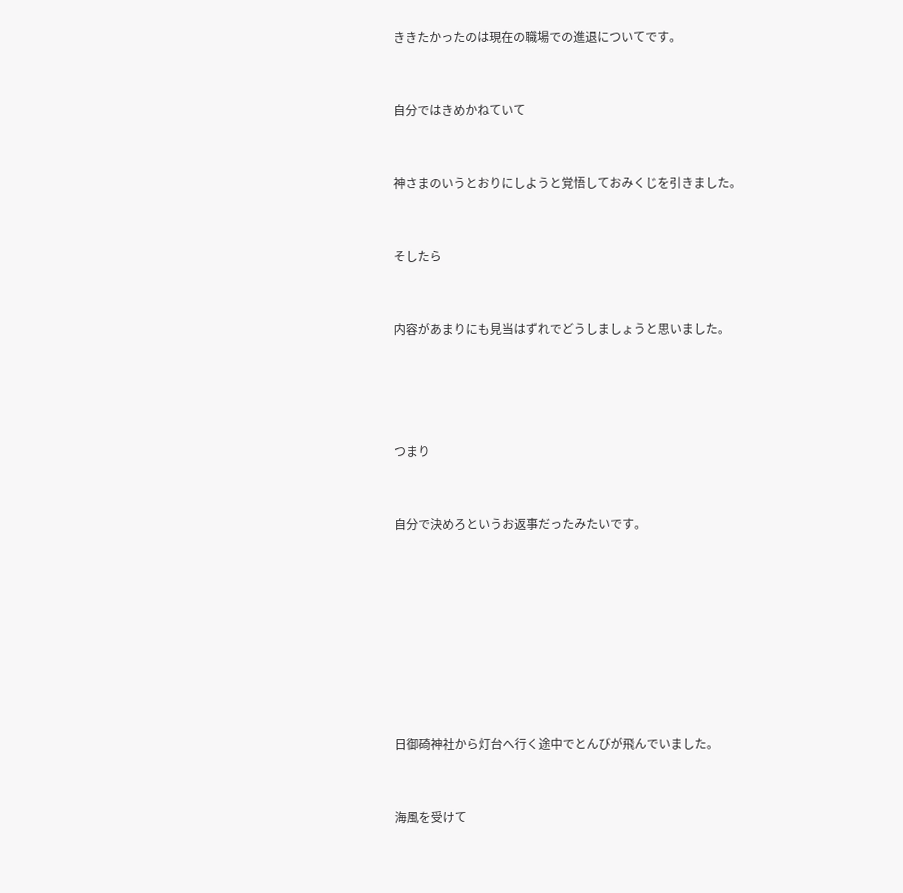ききたかったのは現在の職場での進退についてです。


自分ではきめかねていて


神さまのいうとおりにしようと覚悟しておみくじを引きました。


そしたら


内容があまりにも見当はずれでどうしましょうと思いました。




つまり


自分で決めろというお返事だったみたいです。








日御碕神社から灯台へ行く途中でとんびが飛んでいました。


海風を受けて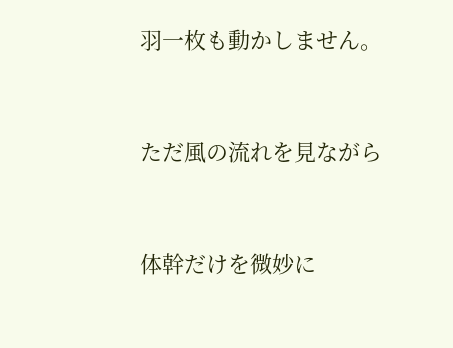羽一枚も動かしません。


ただ風の流れを見ながら


体幹だけを微妙に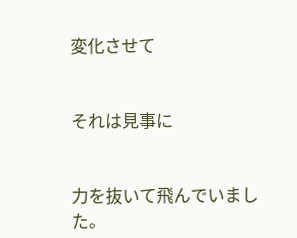変化させて


それは見事に


力を抜いて飛んでいました。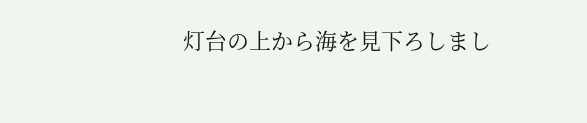灯台の上から海を見下ろしまし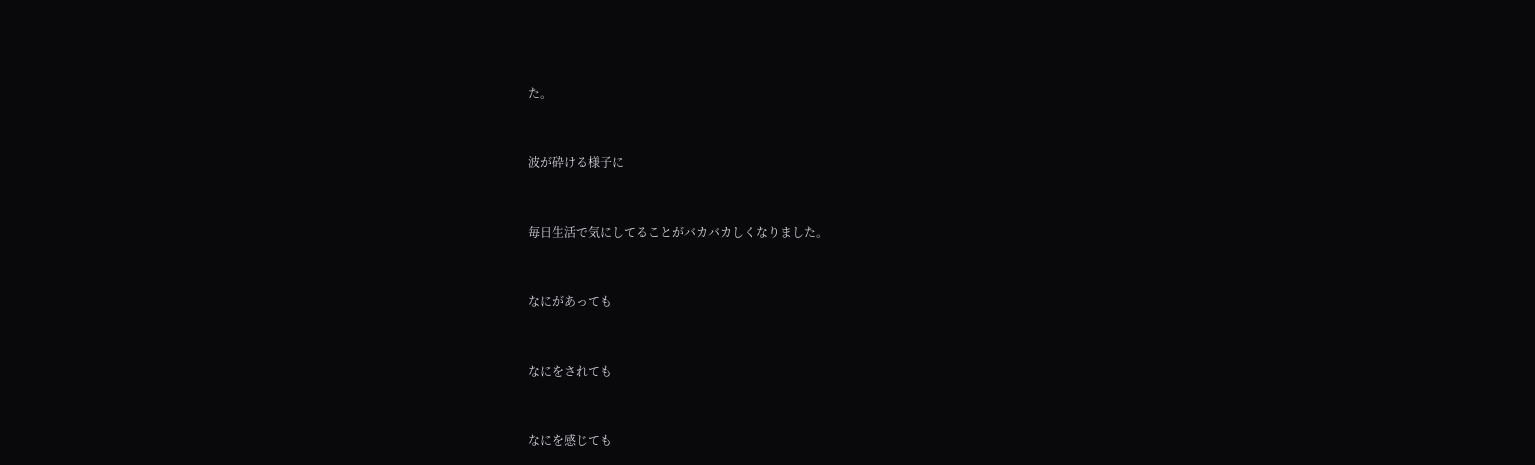た。


波が砕ける様子に


毎日生活で気にしてることがバカバカしくなりました。


なにがあっても


なにをされても


なにを感じても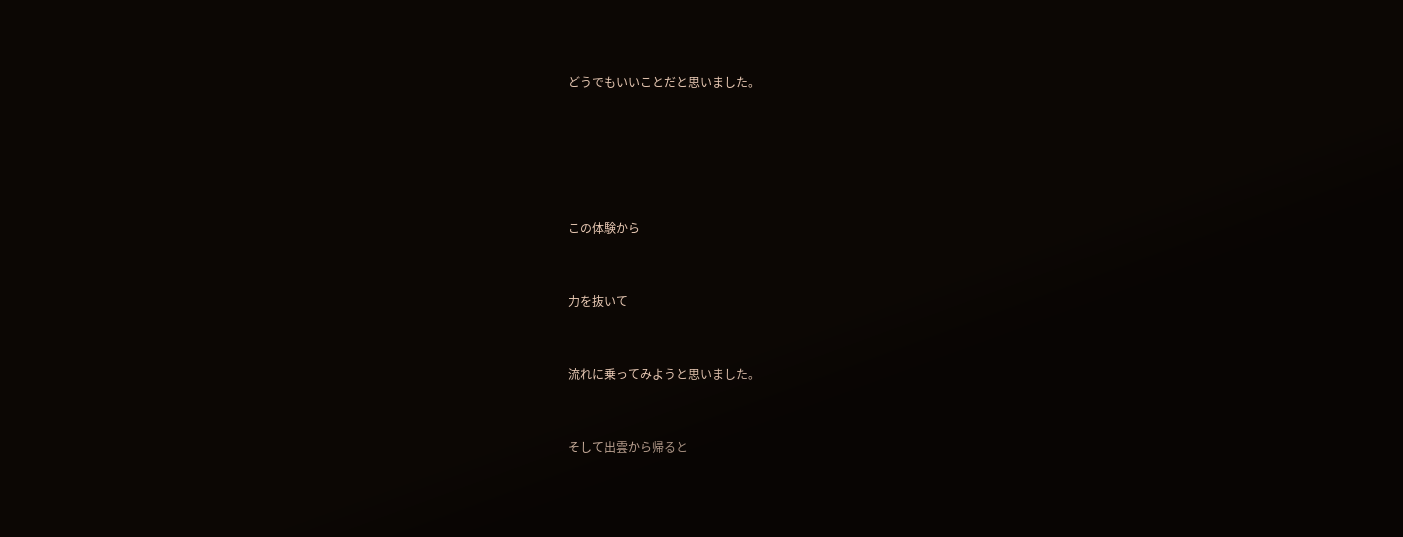どうでもいいことだと思いました。





この体験から


力を抜いて


流れに乗ってみようと思いました。


そして出雲から帰ると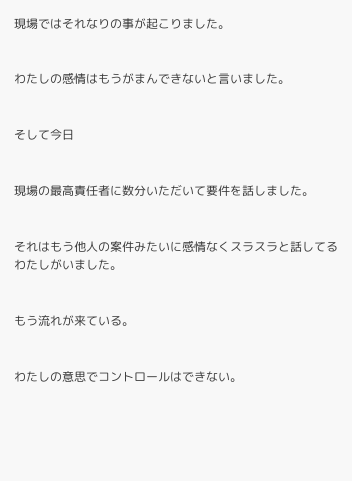現場ではそれなりの事が起こりました。


わたしの感情はもうがまんできないと言いました。


そして今日


現場の最高責任者に数分いただいて要件を話しました。


それはもう他人の案件みたいに感情なくスラスラと話してるわたしがいました。


もう流れが来ている。


わたしの意思でコントロールはできない。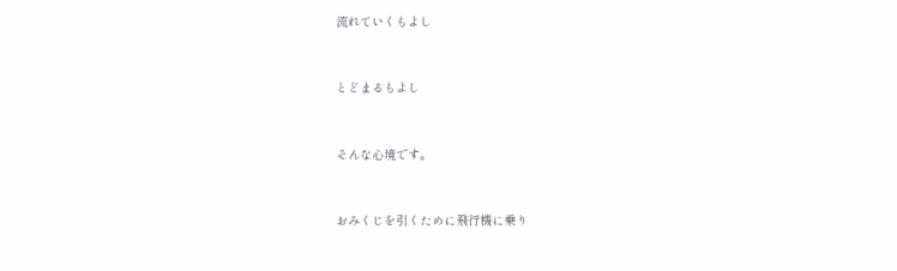流れていくもよし


とどまるもよし


そんな心境です。


おみくじを引くために飛行機に乗り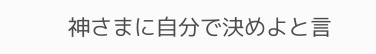神さまに自分で決めよと言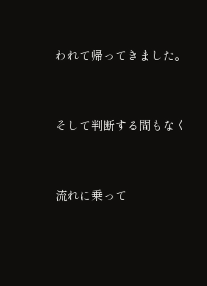われて帰ってきました。


そして判断する間もなく


流れに乗って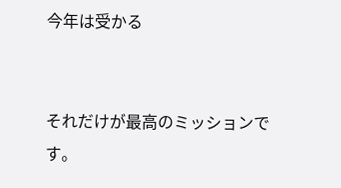今年は受かる


それだけが最高のミッションです。